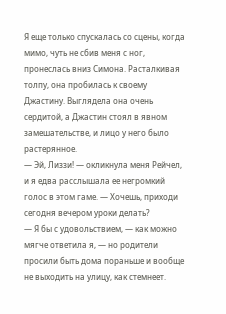Я еще только спускалась со сцены, когда мимо, чуть не сбив меня с ног, пронеслась вниз Симона. Расталкивая толпу, она пробилась к своему Джастину. Выглядела она очень сердитой, а Джастин стоял в явном замешательстве, и лицо у него было растерянное.
— Эй, Лиззи! — окликнула меня Рейчел, и я едва расслышала ее негромкий голос в этом гаме. — Хочешь, приходи сегодня вечером уроки делать?
— Я бы с удовольствием, — как можно мягче ответила я, — но родители просили быть дома пораньше и вообще не выходить на улицу, как стемнеет.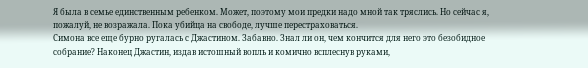Я была в семье единственным ребенком. Может, поэтому мои предки надо мной так тряслись. Но сейчас я, пожалуй, не возражала. Пока убийца на свободе, лучше перестраховаться.
Симона все еще бурно ругалась с Джастином. Забавно. Знал ли он, чем кончится для него это безобидное собрание? Наконец Джастин, издав истошный вопль и комично всплеснув руками,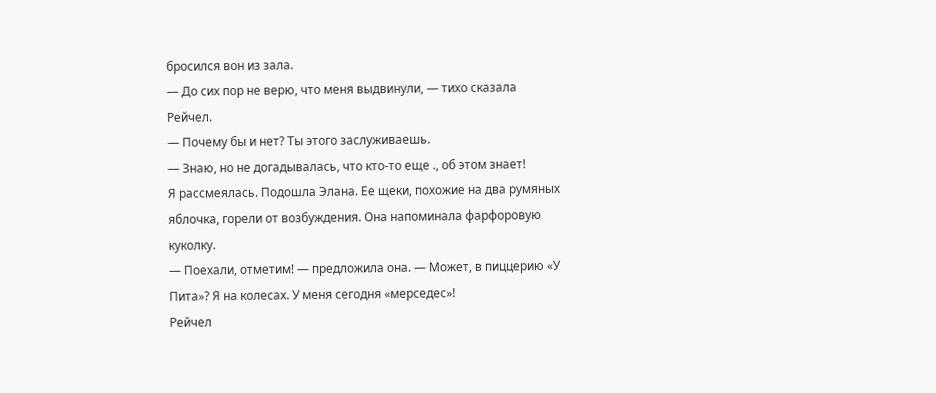бросился вон из зала.
— До сих пор не верю, что меня выдвинули, — тихо сказала Рейчел.
— Почему бы и нет? Ты этого заслуживаешь.
— Знаю, но не догадывалась, что кто-то еще ., об этом знает!
Я рассмеялась. Подошла Элана. Ее щеки, похожие на два румяных яблочка, горели от возбуждения. Она напоминала фарфоровую куколку.
— Поехали, отметим! — предложила она. — Может, в пиццерию «У Пита»? Я на колесах. У меня сегодня «мерседес»!
Рейчел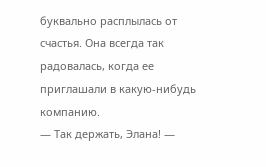буквально расплылась от счастья. Она всегда так радовалась, когда ее приглашали в какую-нибудь компанию.
— Так держать, Элана! —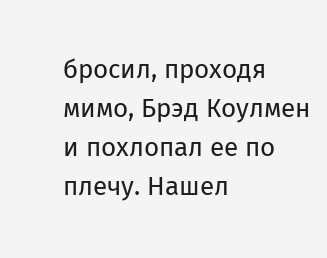бросил, проходя мимо, Брэд Коулмен и похлопал ее по плечу. Нашел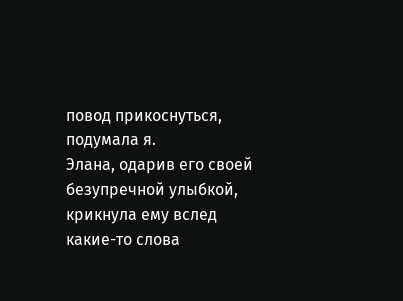повод прикоснуться, подумала я.
Элана, одарив его своей безупречной улыбкой, крикнула ему вслед какие-то слова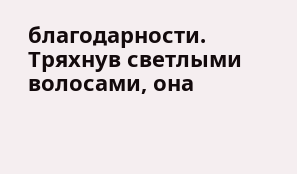благодарности. Тряхнув светлыми волосами, она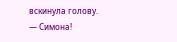вскинула голову.
— Симона!